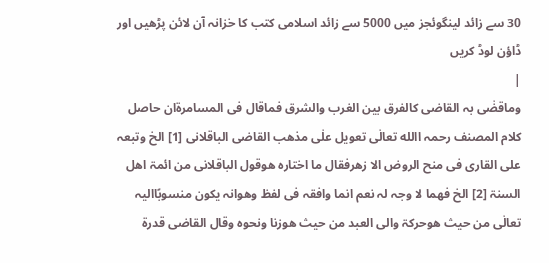30 سے زائد لینگوئجز میں 5000 سے زائد اسلامی کتب کا خزانہ آن لائن پڑھیں اور ڈاؤن لوڈ کریں
|
وماقضٰی بہ القاضی کالفرق بین الغرب والشرق فماقال فی المسامرۃان حاصل کلام المصنف رحمہ االله تعالٰی تعویل علٰی مذھب القاضی الباقلانی [1] الخ وتبعہ علی القاری فی منح الروض الا زھرفقال ما اختارہ ھوقول الباقلانی من ائمۃ اھل السنۃ [2] الخ فھما لا وجہ لہ نعم انما وافقہ فی لفظ وھوانہ یکون منسوبًاالیہ تعالٰی من حیث ھوحرکۃ والی العبد من حیث ھوزنا ونحوہ وقال القاضی قدرۃ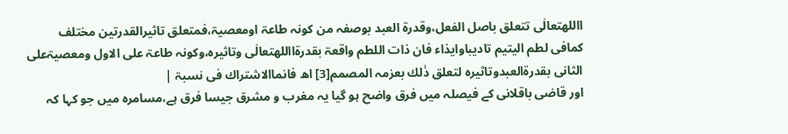االلهتعالٰی تتعلق باصل الفعل،وقدرۃ العبد بوصفہ من کونہ طاعۃ اومعصیۃ،فمتعلق تاثیرالقدرتین مختلف کمافی لطم الیتیم تادیباوایذاء فان ذات اللطم واقعۃ بقدرۃااللهتعالٰی وتاثیرہ،وکونہ طاعۃ علی الاول ومعصیۃعلی الثانی بقدرۃالعبدوتاثیرہ لتعلق ذٰلك بعزمہ المصمم[3] اھ فانماالاشتراك فی نسبۃ |
اور قاضی باقلانی کے فیصلہ میں فرق واضح ہو گیا یہ مغرب و مشرق جیسا فرق ہے،مسامرہ میں جو کہا کہ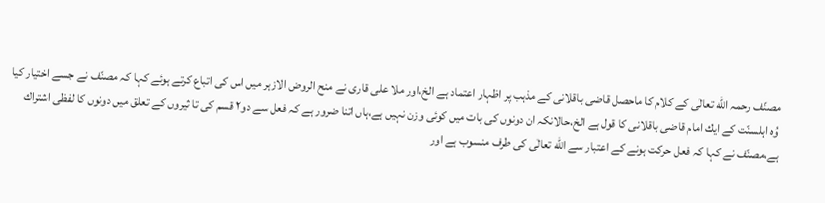مصنّف رحمہ الله تعالٰی کے کلام کا ماحصل قاضی باقلانی کے مذہب پر اظہار اعتماد ہے الخ،اور ملا علی قاری نے منح الروض الازہر میں اس کی اتباع کرتے ہوئے کہا کہ مصنّف نے جسے اختیار کیا وُہ اہلسنّت کے ایك امام قاضی باقلانی کا قول ہے الخ،حالانکہ ان دونوں کی بات میں کوئی وزن نہیں ہے،ہاں اتنا ضرور ہے کہ فعل سے دو۲ قسم کی تا ثیروں کے تعلق میں دونوں کا لفظی اشتراك ہے،مصنّف نے کہا کہ فعل حرکت ہونے کے اعتبار سے الله تعالٰی کی طرف منسوب ہے اور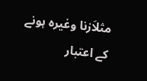مثلاَزنا وغیرہ ہونے کے اعتبار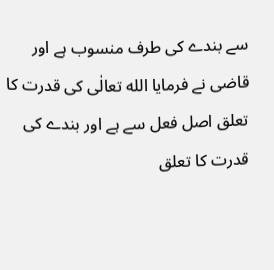سے بندے کی طرف منسوب ہے اور قاضی نے فرمایا الله تعالٰی کی قدرت کا تعلق اصل فعل سے ہے اور بندے کی قدرت کا تعلق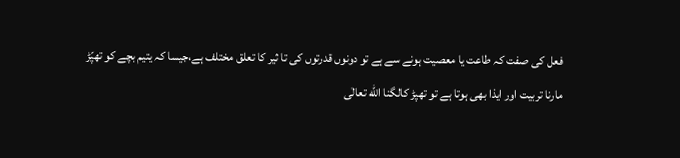فعل کی صفت کہ طاعت یا معصیت ہونے سے ہے تو دونوں قدرتوں کی تا ثیر کا تعلق مختلف ہے،جیسا کہ یتیم بچے کو تھپّڑ مارنا تربیت اور ایذا بھی ہوتا ہے تو تھپڑ کالگنا الله تعالٰی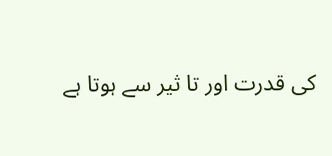کی قدرت اور تا ثیر سے ہوتا ہے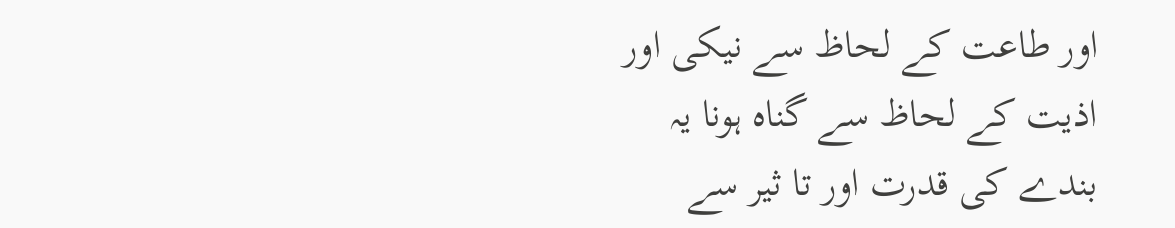اور طاعت کے لحاظ سے نیکی اور اذیت کے لحاظ سے گناہ ہونا یہ بندے کی قدرت اور تا ثیر سے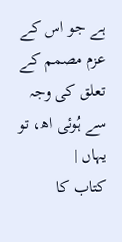ہے جو اس کے عزم مصمم کے تعلق کی وجہ سے ہُوئی اھ، تو یہاں |
کتاب کا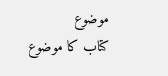موضوع
کتاب کا موضوع